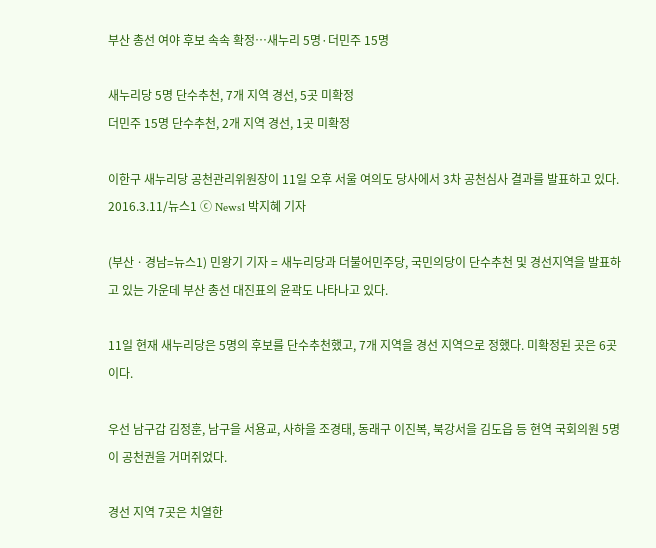부산 총선 여야 후보 속속 확정…새누리 5명·더민주 15명

새누리당 5명 단수추천, 7개 지역 경선, 5곳 미확정
더민주 15명 단수추천, 2개 지역 경선, 1곳 미확정

이한구 새누리당 공천관리위원장이 11일 오후 서울 여의도 당사에서 3차 공천심사 결과를 발표하고 있다. 2016.3.11/뉴스1 ⓒ News1 박지혜 기자

(부산ㆍ경남=뉴스1) 민왕기 기자 = 새누리당과 더불어민주당, 국민의당이 단수추천 및 경선지역을 발표하고 있는 가운데 부산 총선 대진표의 윤곽도 나타나고 있다.

11일 현재 새누리당은 5명의 후보를 단수추천했고, 7개 지역을 경선 지역으로 정했다. 미확정된 곳은 6곳이다.

우선 남구갑 김정훈, 남구을 서용교, 사하을 조경태, 동래구 이진복, 북강서을 김도읍 등 현역 국회의원 5명이 공천권을 거머쥐었다.

경선 지역 7곳은 치열한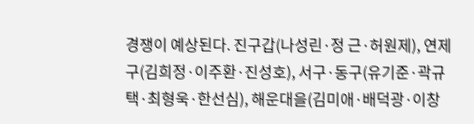경쟁이 예상된다. 진구갑(나성린·정 근·허원제), 연제구(김희정·이주환·진성호), 서구·동구(유기준·곽규택·최형욱·한선심), 해운대을(김미애·배덕광·이창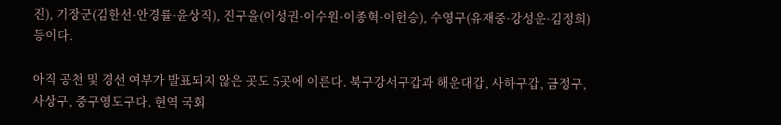진), 기장군(김한선·안경률·윤상직), 진구을(이성권·이수원·이종혁·이헌승), 수영구(유재중·강성운·김정희) 등이다.

아직 공천 및 경선 여부가 발표되지 않은 곳도 5곳에 이른다. 북구강서구갑과 해운대갑, 사하구갑, 금정구, 사상구, 중구영도구다. 현역 국회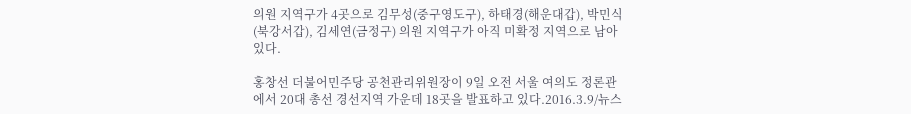의원 지역구가 4곳으로 김무성(중구영도구), 하태경(해운대갑), 박민식(북강서갑), 김세연(금정구) 의원 지역구가 아직 미확정 지역으로 남아있다.

홍창선 더불어민주당 공천관리위원장이 9일 오전 서울 여의도 정론관에서 20대 총선 경선지역 가운데 18곳을 발표하고 있다.2016.3.9/뉴스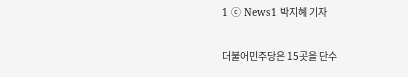1 ⓒ News1 박지혜 기자

더불어민주당은 15곳을 단수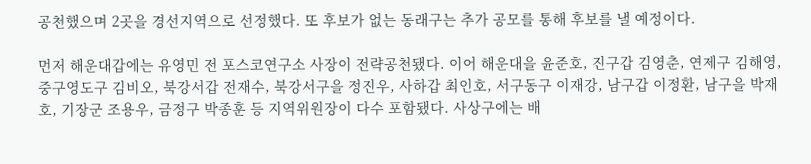공천했으며 2곳을 경선지역으로 선정했다. 또 후보가 없는 동래구는 추가 공모를 통해 후보를 낼 예정이다.

먼저 해운대갑에는 유영민 전 포스코연구소 사장이 전략공천됐다. 이어 해운대을 윤준호, 진구갑 김영춘, 연제구 김해영, 중구영도구 김비오, 북강서갑 전재수, 북강서구을 정진우, 사하갑 최인호, 서구동구 이재강, 남구갑 이정환, 남구을 박재호, 기장군 조용우, 금정구 박종훈 등 지역위원장이 다수 포함됐다. 사상구에는 배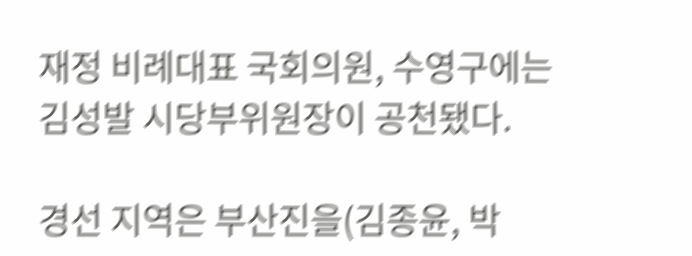재정 비례대표 국회의원, 수영구에는 김성발 시당부위원장이 공천됐다.

경선 지역은 부산진을(김종윤, 박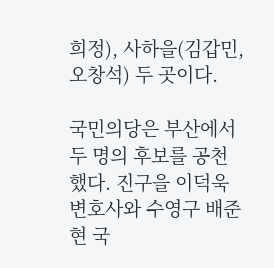희정), 사하을(김갑민, 오창석) 두 곳이다.

국민의당은 부산에서 두 명의 후보를 공천했다. 진구을 이덕욱 변호사와 수영구 배준현 국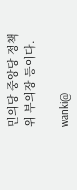민의당 중앙당 정책위 부의장 등이다.

wanki@